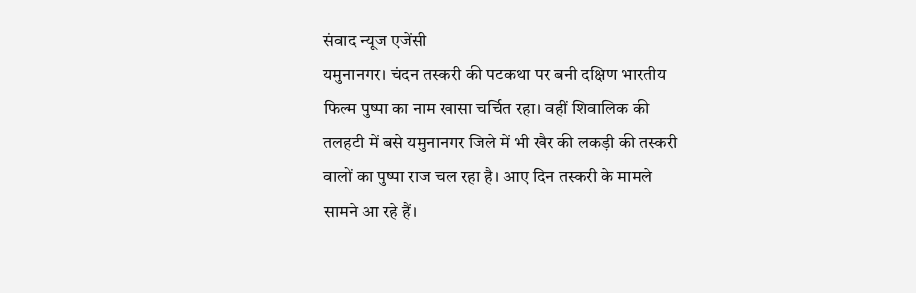संवाद न्यूज एजेंसी
यमुनानगर। चंदन तस्करी की पटकथा पर बनी दक्षिण भारतीय फिल्म पुष्पा का नाम खासा चर्चित रहा। वहीं शिवालिक की तलहटी में बसे यमुनानगर जिले में भी खैर की लकड़ी की तस्करी वालों का पुष्पा राज चल रहा है। आए दिन तस्करी के मामले सामने आ रहे हैं।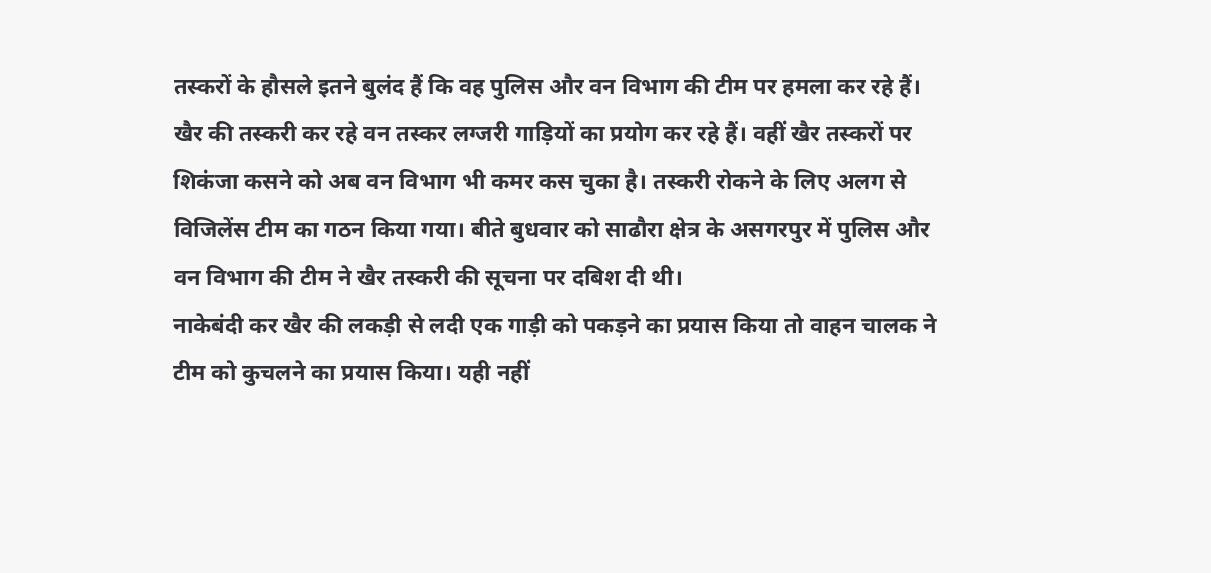तस्करों के हौसले इतने बुलंद हैं कि वह पुलिस और वन विभाग की टीम पर हमला कर रहे हैं।
खैर की तस्करी कर रहे वन तस्कर लग्जरी गाड़ियों का प्रयोग कर रहे हैं। वहीं खैर तस्करों पर शिकंजा कसने को अब वन विभाग भी कमर कस चुका है। तस्करी रोकने के लिए अलग से विजिलेंस टीम का गठन किया गया। बीते बुधवार को साढौरा क्षेत्र के असगरपुर में पुलिस और वन विभाग की टीम ने खैर तस्करी की सूचना पर दबिश दी थी।
नाकेबंदी कर खैर की लकड़ी से लदी एक गाड़ी को पकड़ने का प्रयास किया तो वाहन चालक ने टीम को कुचलने का प्रयास किया। यही नहीं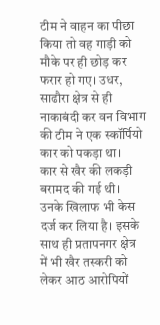टीम ने वाहन का पीछा किया तो वह गाड़ी को मौके पर ही छोड़ कर फरार हो गए। उधर, साढौरा क्षेत्र से ही नाकाबंदी कर वन विभाग की टीम ने एक स्कॉर्पियो कार को पकड़ा था।
कार से खैर की लकड़ी बरामद की गई थी। उनके खिलाफ भी केस दर्ज कर लिया है। इसके साथ ही प्रतापनगर क्षेत्र में भी खैर तस्करी को लेकर आठ आरोपियों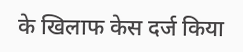के खिलाफ केस दर्ज किया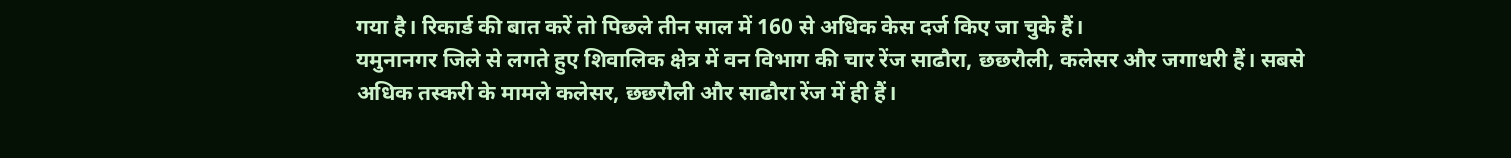गया है। रिकार्ड की बात करें तो पिछले तीन साल में 160 से अधिक केस दर्ज किए जा चुके हैं।
यमुनानगर जिले से लगते हुए शिवालिक क्षेत्र में वन विभाग की चार रेंज साढौरा, छछरौली, कलेसर और जगाधरी हैं। सबसे अधिक तस्करी के मामले कलेसर, छछरौली और साढौरा रेंज में ही हैं।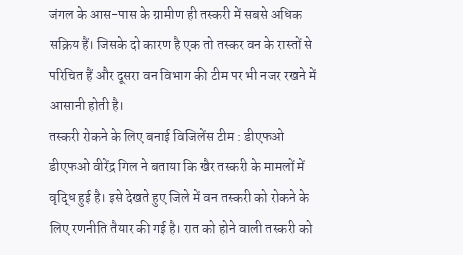जंगल के आस-पास के ग्रामीण ही तस्करी में सबसे अधिक सक्रिय हैं। जिसके दो कारण है एक तो तस्कर वन के रास्तों से परिचित हैं और दूसरा वन विभाग की टीम पर भी नजर रखने में आसानी होती है।
तस्करी रोकने के लिए बनाई विजिलेंस टीम : डीएफओ
डीएफओ वीरेंद्र गिल ने बताया कि खैर तस्करी के मामलों में वृद्धि हुई है। इसे देखते हुए जिले में वन तस्करी को रोकने के लिए रणनीति तैयार की गई है। रात को होने वाली तस्करी को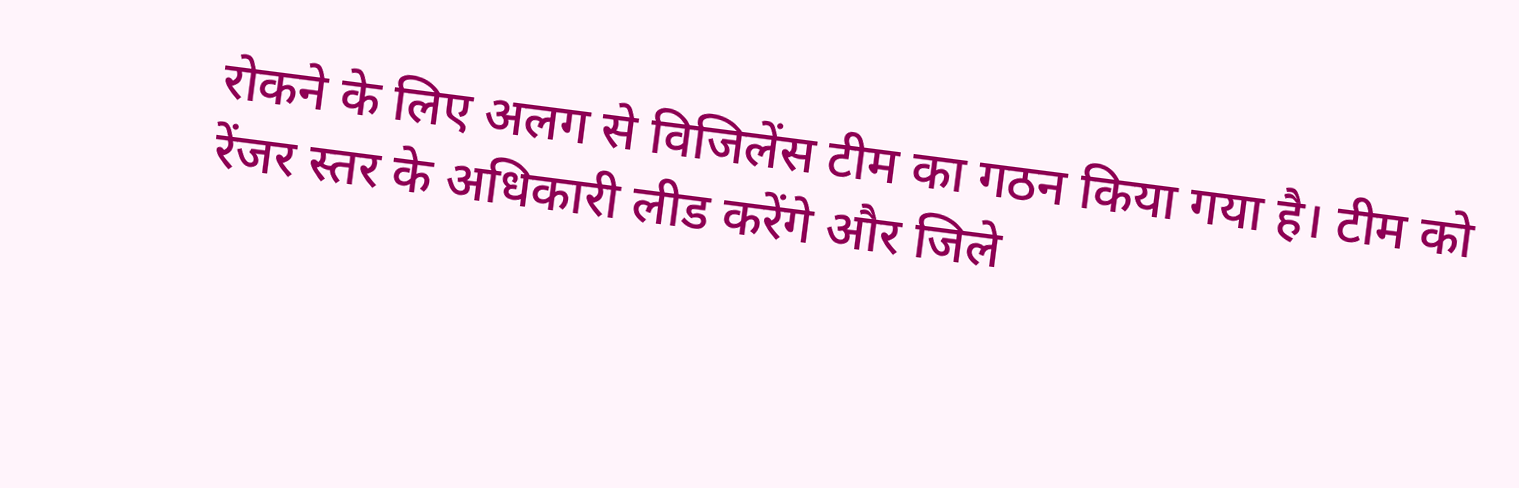रोकने के लिए अलग से विजिलेंस टीम का गठन किया गया है। टीम को रेंजर स्तर के अधिकारी लीड करेंगे और जिले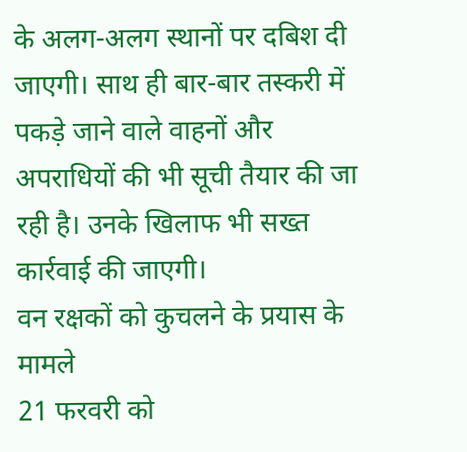के अलग-अलग स्थानों पर दबिश दी जाएगी। साथ ही बार-बार तस्करी में पकड़े जाने वाले वाहनों और अपराधियों की भी सूची तैयार की जा रही है। उनके खिलाफ भी सख्त कार्रवाई की जाएगी।
वन रक्षकों को कुचलने के प्रयास के मामले
21 फरवरी को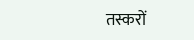तस्करों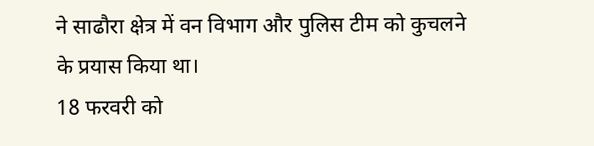ने साढौरा क्षेत्र में वन विभाग और पुलिस टीम को कुचलने के प्रयास किया था।
18 फरवरी को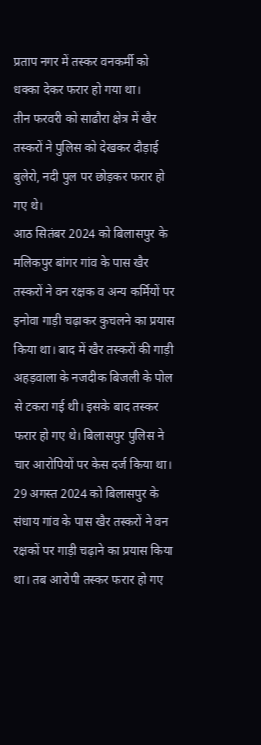प्रताप नगर में तस्कर वनकर्मी को धक्का देकर फरार हो गया था।
तीन फरवरी को साढौरा क्षेत्र में खैर तस्करों ने पुलिस को देखकर दौड़ाई बुलेरो, नदी पुल पर छोड़कर फरार हो गए थे।
आठ सितंबर 2024 को बिलासपुर के मलिकपुर बांगर गांव के पास खैर तस्करों ने वन रक्षक व अन्य कर्मियों पर इनोवा गाड़ी चढ़ाकर कुचलने का प्रयास किया था। बाद में खैर तस्करों की गाड़ी अहड़वाला के नजदीक बिजली के पोल से टकरा गई थी। इसके बाद तस्कर फरार हो गए थे। बिलासपुर पुलिस ने चार आरोपियों पर केस दर्ज किया था।
29 अगस्त 2024 को बिलासपुर के संधाय गांव के पास खैर तस्करों ने वन रक्षकों पर गाड़ी चढ़ाने का प्रयास किया था। तब आरोपी तस्कर फरार हो गए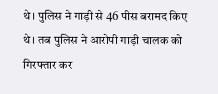थे। पुलिस ने गाड़ी से 46 पीस बरामद किए थे। तब पुलिस ने आरोपी गाड़ी चालक को गिरफ्तार कर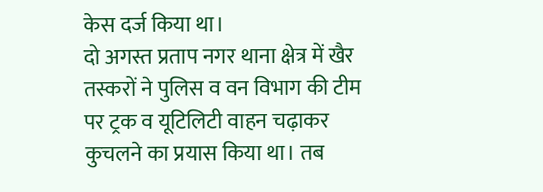केस दर्ज किया था।
दो अगस्त प्रताप नगर थाना क्षेत्र में खैर तस्करों ने पुलिस व वन विभाग की टीम पर ट्रक व यूटिलिटी वाहन चढ़ाकर कुचलने का प्रयास किया था। तब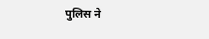पुलिस ने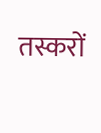तस्करों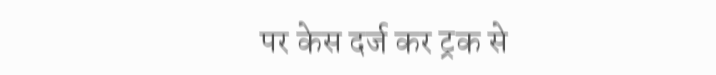पर केस दर्ज कर ट्रक से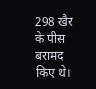298 खैर के पीस बरामद किए थे।